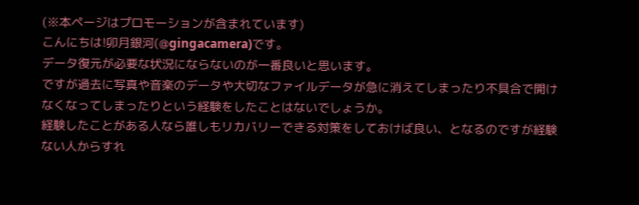(※本ページはプロモーションが含まれています)
こんにちは!卯月銀河(@gingacamera)です。
データ復元が必要な状況にならないのが一番良いと思います。
ですが過去に写真や音楽のデータや大切なファイルデータが急に消えてしまったり不具合で開けなくなってしまったりという経験をしたことはないでしょうか。
経験したことがある人なら誰しもリカバリーできる対策をしておけば良い、となるのですが経験ない人からすれ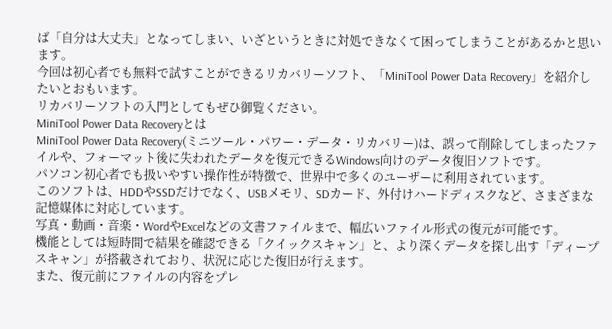ば「自分は大丈夫」となってしまい、いざというときに対処できなくて困ってしまうことがあるかと思います。
今回は初心者でも無料で試すことができるリカバリーソフト、「MiniTool Power Data Recovery」を紹介したいとおもいます。
リカバリーソフトの入門としてもぜひ御覧ください。
MiniTool Power Data Recoveryとは
MiniTool Power Data Recovery(ミニツール・パワー・データ・リカバリー)は、誤って削除してしまったファイルや、フォーマット後に失われたデータを復元できるWindows向けのデータ復旧ソフトです。
パソコン初心者でも扱いやすい操作性が特徴で、世界中で多くのユーザーに利用されています。
このソフトは、HDDやSSDだけでなく、USBメモリ、SDカード、外付けハードディスクなど、さまざまな記憶媒体に対応しています。
写真・動画・音楽・WordやExcelなどの文書ファイルまで、幅広いファイル形式の復元が可能です。
機能としては短時間で結果を確認できる「クイックスキャン」と、より深くデータを探し出す「ディープスキャン」が搭載されており、状況に応じた復旧が行えます。
また、復元前にファイルの内容をプレ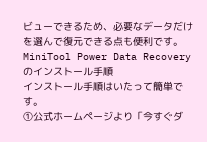ビューできるため、必要なデータだけを選んで復元できる点も便利です。
MiniTool Power Data Recoveryのインストール手順
インストール手順はいたって簡単です。
①公式ホームページより「今すぐダ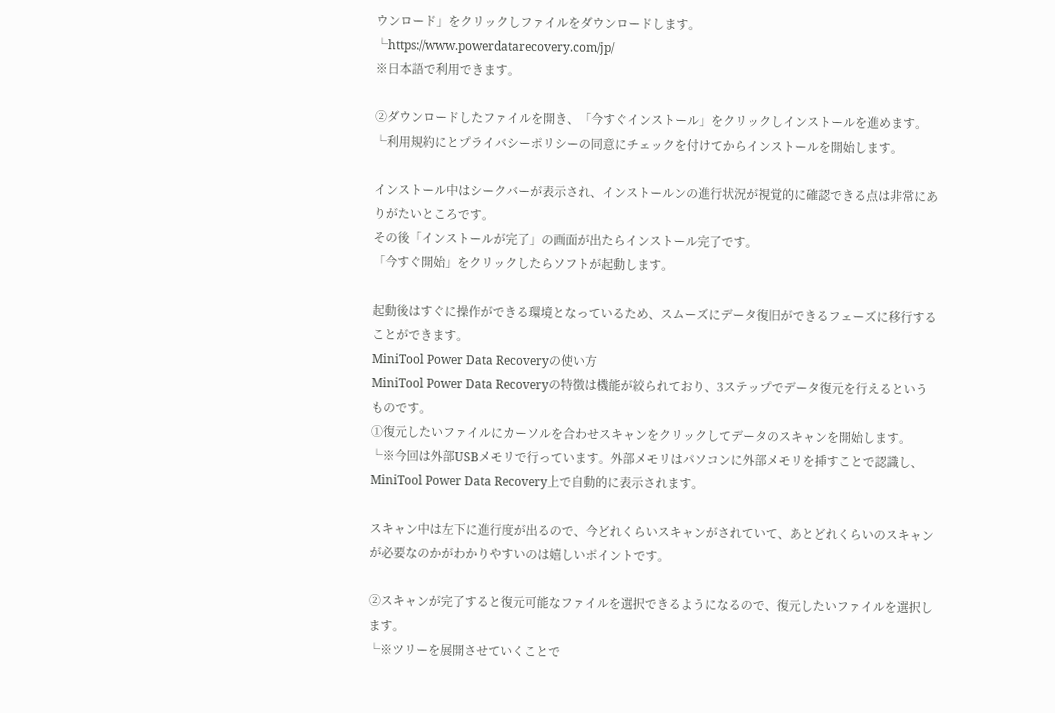ウンロード」をクリックしファイルをダウンロードします。
└https://www.powerdatarecovery.com/jp/
※日本語で利用できます。

②ダウンロードしたファイルを開き、「今すぐインストール」をクリックしインストールを進めます。
└利用規約にとプライバシーポリシーの同意にチェックを付けてからインストールを開始します。

インストール中はシークバーが表示され、インストールンの進行状況が視覚的に確認できる点は非常にありがたいところです。
その後「インストールが完了」の画面が出たらインストール完了です。
「今すぐ開始」をクリックしたらソフトが起動します。

起動後はすぐに操作ができる環境となっているため、スムーズにデータ復旧ができるフェーズに移行することができます。
MiniTool Power Data Recoveryの使い方
MiniTool Power Data Recoveryの特徴は機能が絞られており、3ステップでデータ復元を行えるというものです。
①復元したいファイルにカーソルを合わせスキャンをクリックしてデータのスキャンを開始します。
└※今回は外部USBメモリで行っています。外部メモリはパソコンに外部メモリを挿すことで認識し、MiniTool Power Data Recovery上で自動的に表示されます。

スキャン中は左下に進行度が出るので、今どれくらいスキャンがされていて、あとどれくらいのスキャンが必要なのかがわかりやすいのは嬉しいポイントです。

②スキャンが完了すると復元可能なファイルを選択できるようになるので、復元したいファイルを選択します。
└※ツリーを展開させていくことで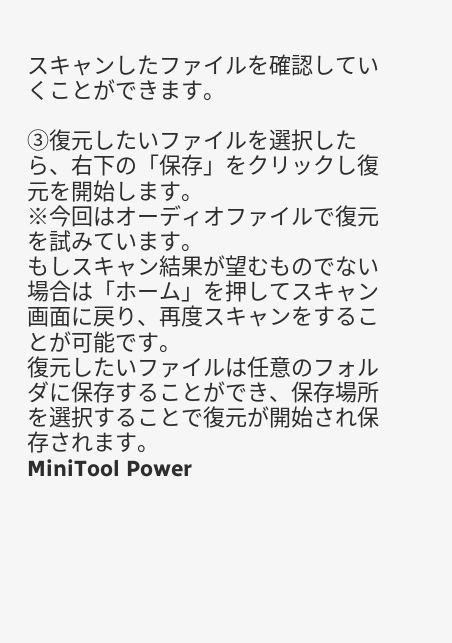スキャンしたファイルを確認していくことができます。

③復元したいファイルを選択したら、右下の「保存」をクリックし復元を開始します。
※今回はオーディオファイルで復元を試みています。
もしスキャン結果が望むものでない場合は「ホーム」を押してスキャン画面に戻り、再度スキャンをすることが可能です。
復元したいファイルは任意のフォルダに保存することができ、保存場所を選択することで復元が開始され保存されます。
MiniTool Power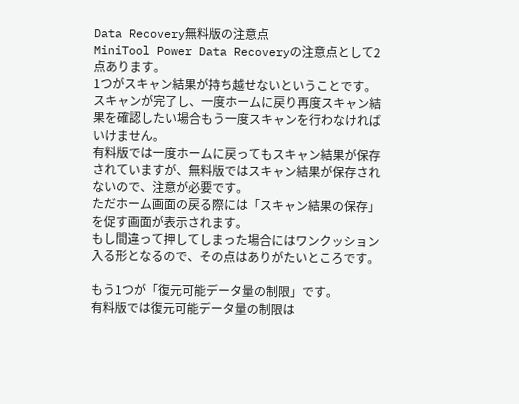Data Recovery無料版の注意点
MiniTool Power Data Recoveryの注意点として2点あります。
1つがスキャン結果が持ち越せないということです。
スキャンが完了し、一度ホームに戻り再度スキャン結果を確認したい場合もう一度スキャンを行わなければいけません。
有料版では一度ホームに戻ってもスキャン結果が保存されていますが、無料版ではスキャン結果が保存されないので、注意が必要です。
ただホーム画面の戻る際には「スキャン結果の保存」を促す画面が表示されます。
もし間違って押してしまった場合にはワンクッション入る形となるので、その点はありがたいところです。

もう1つが「復元可能データ量の制限」です。
有料版では復元可能データ量の制限は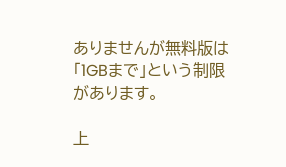ありませんが無料版は「1GBまで」という制限があります。

上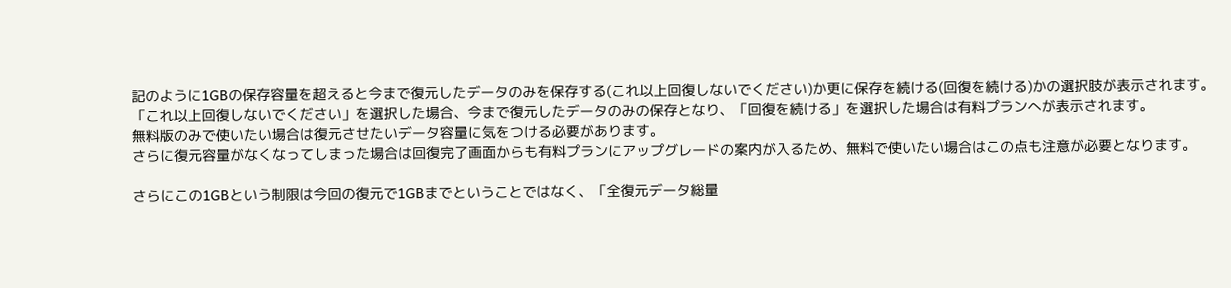記のように1GBの保存容量を超えると今まで復元したデータのみを保存する(これ以上回復しないでください)か更に保存を続ける(回復を続ける)かの選択肢が表示されます。
「これ以上回復しないでください」を選択した場合、今まで復元したデータのみの保存となり、「回復を続ける」を選択した場合は有料プランへが表示されます。
無料版のみで使いたい場合は復元させたいデータ容量に気をつける必要があります。
さらに復元容量がなくなってしまった場合は回復完了画面からも有料プランにアップグレードの案内が入るため、無料で使いたい場合はこの点も注意が必要となります。

さらにこの1GBという制限は今回の復元で1GBまでということではなく、「全復元データ総量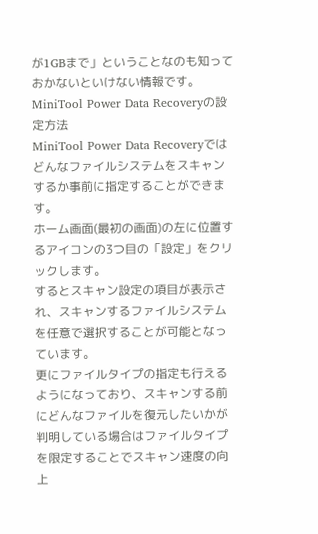が1GBまで」ということなのも知っておかないといけない情報です。
MiniTool Power Data Recoveryの設定方法
MiniTool Power Data Recoveryではどんなファイルシステムをスキャンするか事前に指定することができます。
ホーム画面(最初の画面)の左に位置するアイコンの3つ目の「設定」をクリックします。
するとスキャン設定の項目が表示され、スキャンするファイルシステムを任意で選択することが可能となっています。
更にファイルタイプの指定も行えるようになっており、スキャンする前にどんなファイルを復元したいかが判明している場合はファイルタイプを限定することでスキャン速度の向上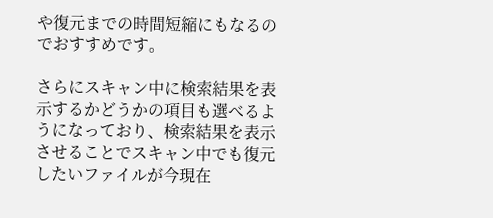や復元までの時間短縮にもなるのでおすすめです。

さらにスキャン中に検索結果を表示するかどうかの項目も選べるようになっており、検索結果を表示させることでスキャン中でも復元したいファイルが今現在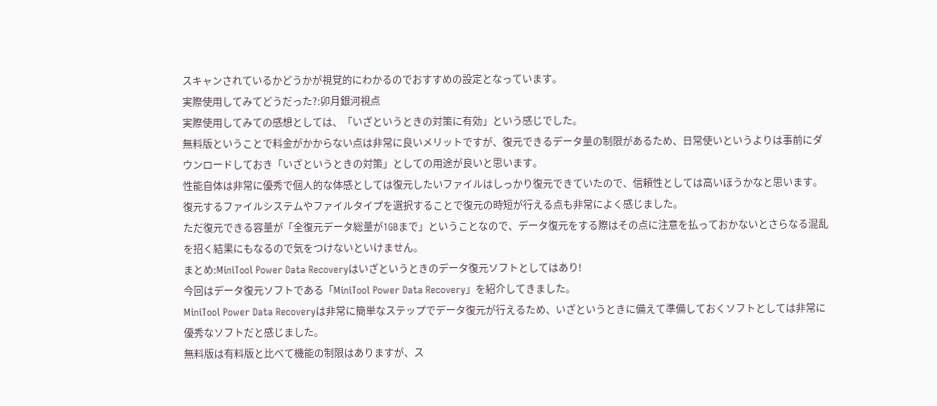スキャンされているかどうかが視覚的にわかるのでおすすめの設定となっています。
実際使用してみてどうだった?:卯月銀河視点
実際使用してみての感想としては、「いざというときの対策に有効」という感じでした。
無料版ということで料金がかからない点は非常に良いメリットですが、復元できるデータ量の制限があるため、日常使いというよりは事前にダウンロードしておき「いざというときの対策」としての用途が良いと思います。
性能自体は非常に優秀で個人的な体感としては復元したいファイルはしっかり復元できていたので、信頼性としては高いほうかなと思います。
復元するファイルシステムやファイルタイプを選択することで復元の時短が行える点も非常によく感じました。
ただ復元できる容量が「全復元データ総量が1GBまで」ということなので、データ復元をする際はその点に注意を払っておかないとさらなる混乱を招く結果にもなるので気をつけないといけません。
まとめ:MiniTool Power Data Recoveryはいざというときのデータ復元ソフトとしてはあり!
今回はデータ復元ソフトである「MiniTool Power Data Recovery」を紹介してきました。
MiniTool Power Data Recoveryは非常に簡単なステップでデータ復元が行えるため、いざというときに備えて準備しておくソフトとしては非常に優秀なソフトだと感じました。
無料版は有料版と比べて機能の制限はありますが、ス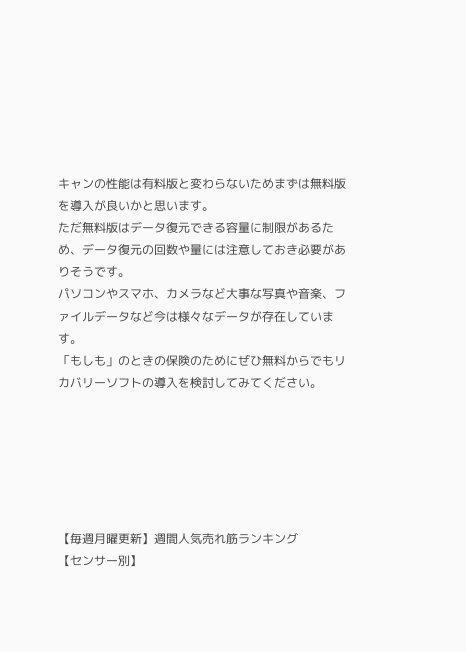キャンの性能は有料版と変わらないためまずは無料版を導入が良いかと思います。
ただ無料版はデータ復元できる容量に制限があるため、データ復元の回数や量には注意しておき必要がありそうです。
パソコンやスマホ、カメラなど大事な写真や音楽、ファイルデータなど今は様々なデータが存在しています。
「もしも」のときの保険のためにぜひ無料からでもリカバリーソフトの導入を検討してみてください。






【毎週月曜更新】週間人気売れ筋ランキング
【センサー別】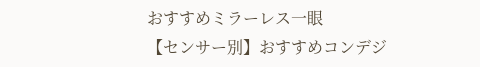おすすめミラーレス一眼
【センサー別】おすすめコンデジ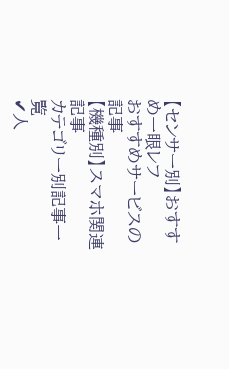【センサー別】おすすめ一眼レフ
おすすめサービスの記事
【機種別】スマホ関連記事
カテゴリー別記事一覧
✔人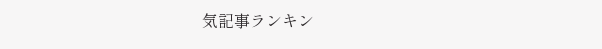気記事ランキン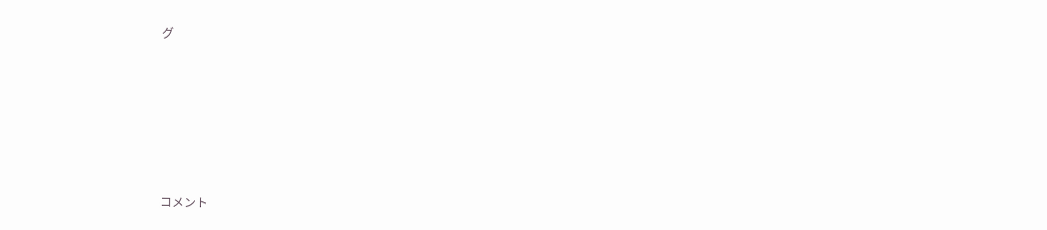グ








コメント